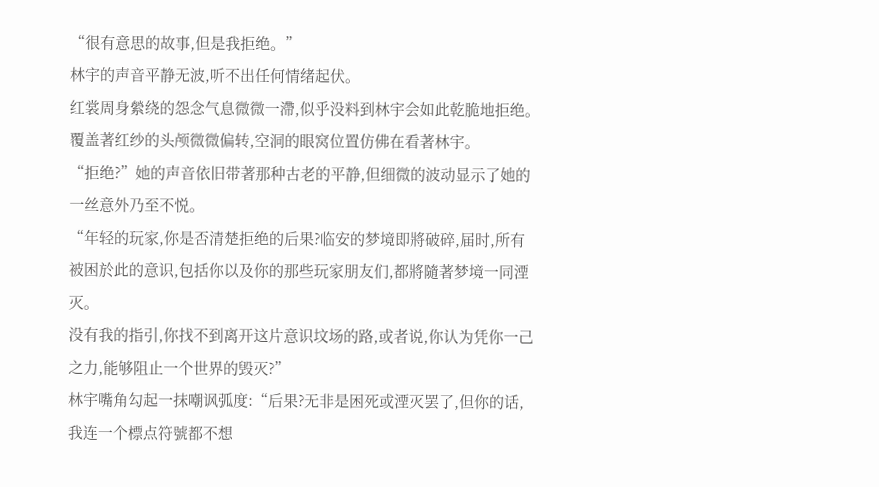“很有意思的故事,但是我拒绝。”
林宇的声音平静无波,听不出任何情绪起伏。
红裳周身縈绕的怨念气息微微一滯,似乎没料到林宇会如此乾脆地拒绝。
覆盖著红纱的头颅微微偏转,空洞的眼窝位置仿佛在看著林宇。
“拒绝?”她的声音依旧带著那种古老的平静,但细微的波动显示了她的一丝意外乃至不悦。
“年轻的玩家,你是否清楚拒绝的后果?临安的梦境即將破碎,届时,所有被困於此的意识,包括你以及你的那些玩家朋友们,都將隨著梦境一同湮灭。
没有我的指引,你找不到离开这片意识坟场的路,或者说,你认为凭你一己之力,能够阻止一个世界的毁灭?”
林宇嘴角勾起一抹嘲讽弧度:“后果?无非是困死或湮灭罢了,但你的话,我连一个標点符號都不想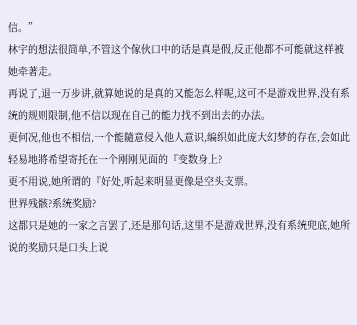信。”
林宇的想法很简单,不管这个傢伙口中的话是真是假,反正他都不可能就这样被她牵著走。
再说了,退一万步讲,就算她说的是真的又能怎么样呢,这可不是游戏世界,没有系统的规则限制,他不信以现在自己的能力找不到出去的办法。
更何况,他也不相信,一个能隨意侵入他人意识,编织如此庞大幻梦的存在,会如此轻易地將希望寄托在一个刚刚见面的『变数身上?
更不用说,她所谓的『好处,听起来明显更像是空头支票。
世界残骸?系统奖励?
这都只是她的一家之言罢了,还是那句话,这里不是游戏世界,没有系统兜底,她所说的奖励只是口头上说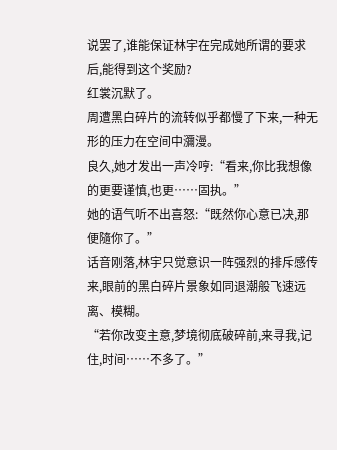说罢了,谁能保证林宇在完成她所谓的要求后,能得到这个奖励?
红裳沉默了。
周遭黑白碎片的流转似乎都慢了下来,一种无形的压力在空间中瀰漫。
良久,她才发出一声冷哼:“看来,你比我想像的更要谨慎,也更……固执。”
她的语气听不出喜怒:“既然你心意已决,那便隨你了。”
话音刚落,林宇只觉意识一阵强烈的排斥感传来,眼前的黑白碎片景象如同退潮般飞速远离、模糊。
“若你改变主意,梦境彻底破碎前,来寻我,记住,时间……不多了。”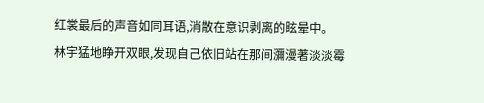红裳最后的声音如同耳语,消散在意识剥离的眩晕中。
林宇猛地睁开双眼,发现自己依旧站在那间瀰漫著淡淡霉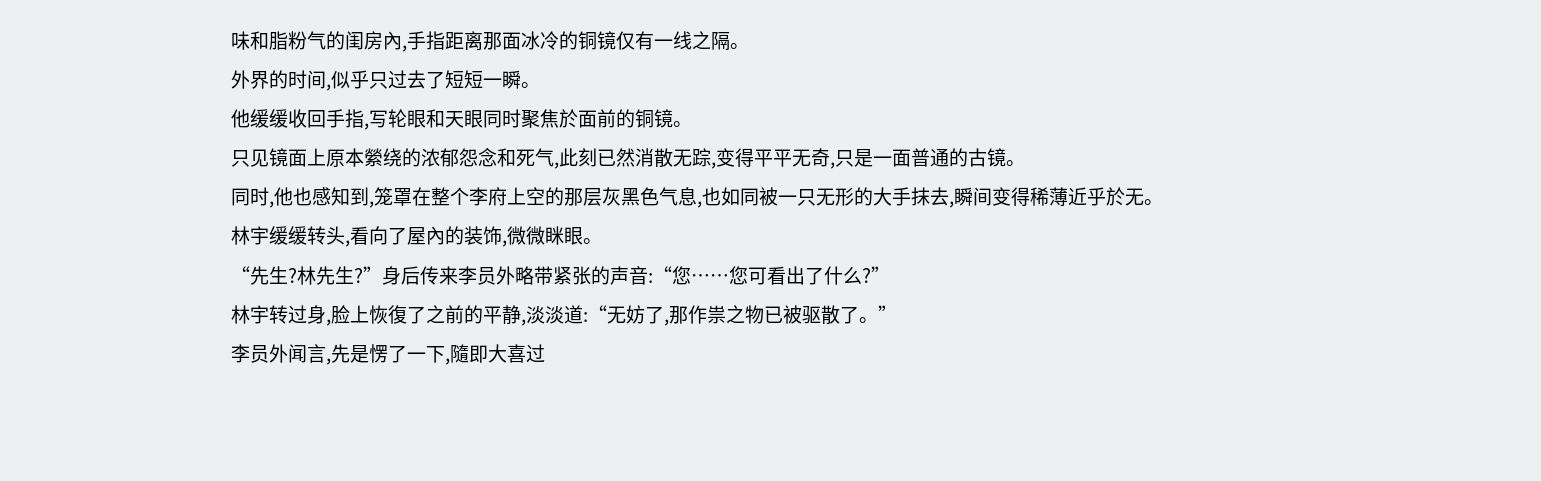味和脂粉气的闺房內,手指距离那面冰冷的铜镜仅有一线之隔。
外界的时间,似乎只过去了短短一瞬。
他缓缓收回手指,写轮眼和天眼同时聚焦於面前的铜镜。
只见镜面上原本縈绕的浓郁怨念和死气,此刻已然消散无踪,变得平平无奇,只是一面普通的古镜。
同时,他也感知到,笼罩在整个李府上空的那层灰黑色气息,也如同被一只无形的大手抹去,瞬间变得稀薄近乎於无。
林宇缓缓转头,看向了屋內的装饰,微微眯眼。
“先生?林先生?”身后传来李员外略带紧张的声音:“您……您可看出了什么?”
林宇转过身,脸上恢復了之前的平静,淡淡道:“无妨了,那作祟之物已被驱散了。”
李员外闻言,先是愣了一下,隨即大喜过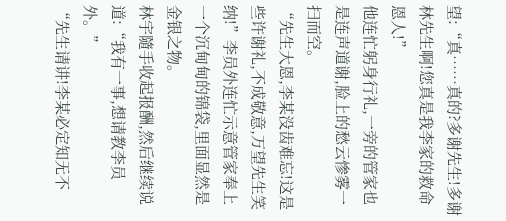望:“真……真的?多谢先生!多谢林先生啊!您真是我李家的救命恩人!”
他连忙躬身行礼,一旁的管家也是连声道谢,脸上的愁云惨雾一扫而空。
“先生大恩,李某没齿难忘!这是些许谢礼,不成敬意,万望先生笑纳!”李员外连忙示意管家奉上一个沉甸甸的锦袋,里面显然是金银之物。
林宇隨手收起报酬,然后继续说道:“我有一事,想请教李员外。”
“先生请讲!李某必定知无不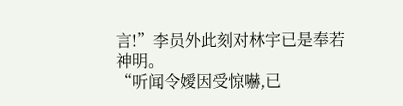言!”李员外此刻对林宇已是奉若神明。
“听闻令嬡因受惊嚇,已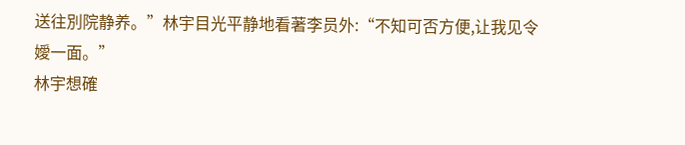送往別院静养。”林宇目光平静地看著李员外:“不知可否方便,让我见令嬡一面。”
林宇想確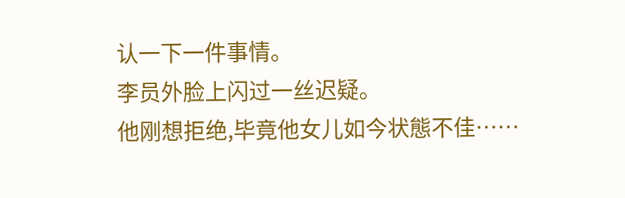认一下一件事情。
李员外脸上闪过一丝迟疑。
他刚想拒绝,毕竟他女儿如今状態不佳……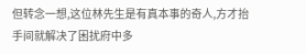但转念一想,这位林先生是有真本事的奇人,方才抬手间就解决了困扰府中多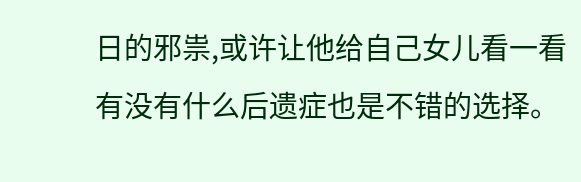日的邪祟,或许让他给自己女儿看一看有没有什么后遗症也是不错的选择。